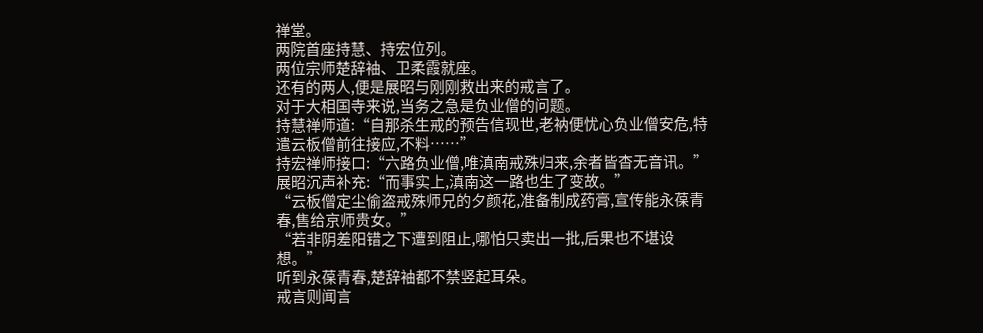禅堂。
两院首座持慧、持宏位列。
两位宗师楚辞袖、卫柔霞就座。
还有的两人,便是展昭与刚刚救出来的戒言了。
对于大相国寺来说,当务之急是负业僧的问题。
持慧禅师道:“自那杀生戒的预告信现世,老衲便忧心负业僧安危,特遣云板僧前往接应,不料……”
持宏禅师接口:“六路负业僧,唯滇南戒殊归来,余者皆杳无音讯。”
展昭沉声补充:“而事实上,滇南这一路也生了变故。”
“云板僧定尘偷盗戒殊师兄的夕颜花,准备制成药膏,宣传能永葆青春,售给京师贵女。”
“若非阴差阳错之下遭到阻止,哪怕只卖出一批,后果也不堪设想。”
听到永葆青春,楚辞袖都不禁竖起耳朵。
戒言则闻言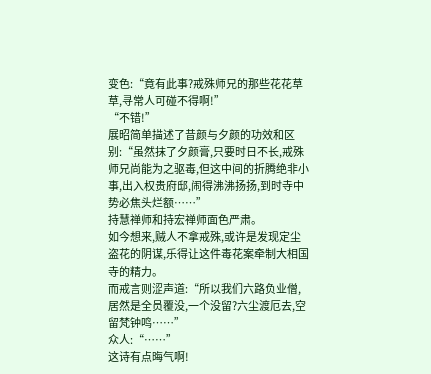变色:“竟有此事?戒殊师兄的那些花花草草,寻常人可碰不得啊!”
“不错!”
展昭简单描述了昔颜与夕颜的功效和区别:“虽然抹了夕颜膏,只要时日不长,戒殊师兄尚能为之驱毒,但这中间的折腾绝非小事,出入权贵府邸,闹得沸沸扬扬,到时寺中势必焦头烂额……”
持慧禅师和持宏禅师面色严肃。
如今想来,贼人不拿戒殊,或许是发现定尘盗花的阴谋,乐得让这件毒花案牵制大相国寺的精力。
而戒言则涩声道:“所以我们六路负业僧,居然是全员覆没,一个没留?六尘渡厄去,空留梵钟鸣……”
众人:“……”
这诗有点晦气啊!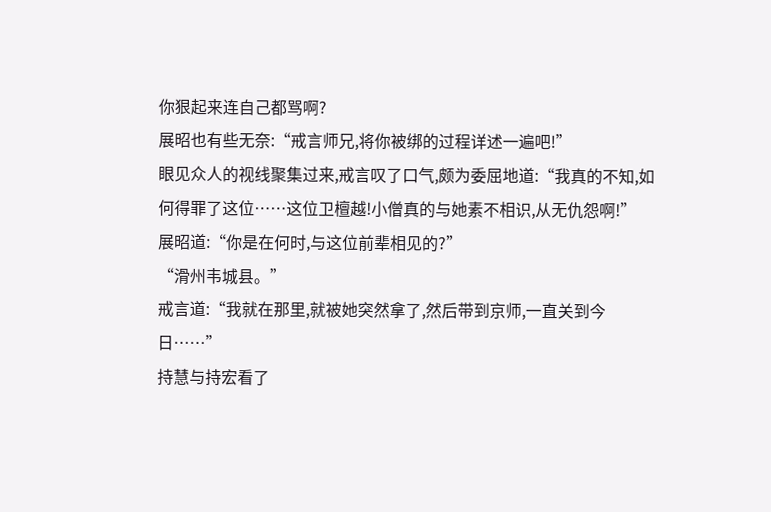你狠起来连自己都骂啊?
展昭也有些无奈:“戒言师兄,将你被绑的过程详述一遍吧!”
眼见众人的视线聚集过来,戒言叹了口气,颇为委屈地道:“我真的不知,如何得罪了这位……这位卫檀越!小僧真的与她素不相识,从无仇怨啊!”
展昭道:“你是在何时,与这位前辈相见的?”
“滑州韦城县。”
戒言道:“我就在那里,就被她突然拿了,然后带到京师,一直关到今日……”
持慧与持宏看了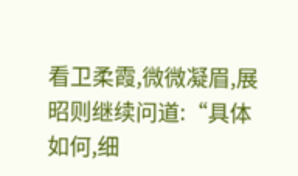看卫柔霞,微微凝眉,展昭则继续问道:“具体如何,细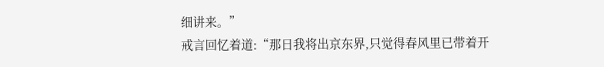细讲来。”
戒言回忆着道:“那日我将出京东界,只觉得春风里已带着开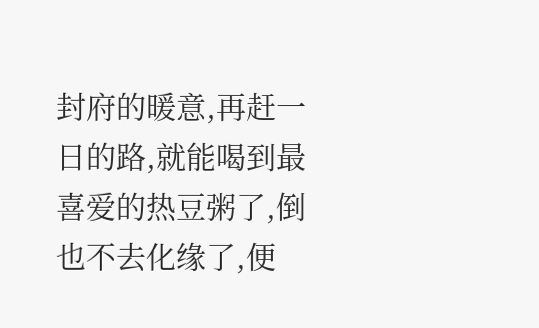封府的暖意,再赶一日的路,就能喝到最喜爱的热豆粥了,倒也不去化缘了,便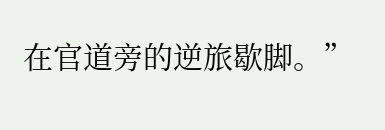在官道旁的逆旅歇脚。”